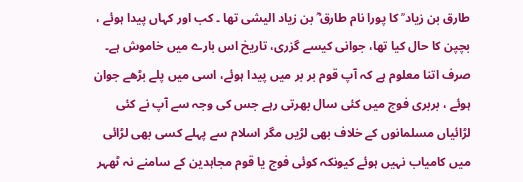طارق بن زیاد ؒ کا پورا نام طارق ؓ بن زیاد الیشی تھا ۔ کب اور کہاں پیدا ہوئے ، بچپن کا حال کیا تھا، جوانی کیسے گزری، تاریخ اس بارے میں خاموش ہے۔ صرف اتنا معلوم ہے کہ آپ قوم بر بر میں پیدا ہوئے، اسی میں پلے بڑھے جوان ہوئے ، بربری فوج میں کئی سال بھرتی رہے جس کی وجہ سے آپ نے کئی لڑائیاں مسلمانوں کے خلاف بھی لڑیں مگر اسلام سے پہلے کسی بھی لڑائی میں کامیاب نہیں ہوئے کیونکہ کوئی فوج یا قوم مجاہدین کے سامنے نہ ٹھہر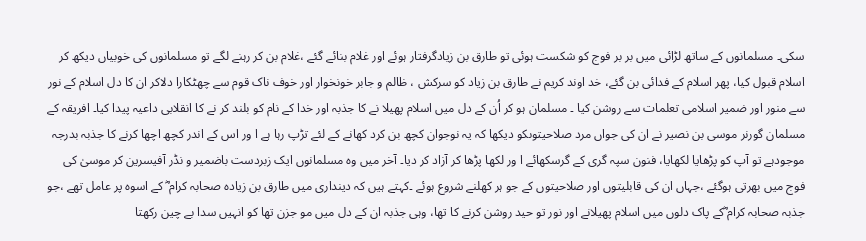سکی۔ مسلمانوں کے ساتھ لڑائی میں بر بر فوج کو شکست ہوئی تو طارق بن زیادگرفتار ہوئے اور غلام بنائے گئے ،غلام بن کر رہنے لگے تو مسلمانوں کی خوبیاں دیکھ کر اسلام قبول کیا، پھر اسلام کے فدائی بن گئے، خد اوند کریم نے طارق بن زیاد کو سرکش ، ظالم و جابر خونخوار اور خوف ناک قوم سے چھٹکارا دلاکر ان کا دل اسلام کے نور سے منور اور ضمیر اسلامی تعلمات سے روشن کیا ۔ مسلمان ہو کر اُن کے دل میں اسلام پھیلا نے کا جذبہ اور خدا کے نام کو بلند کر نے کا انقلابی داعیہ پیدا کیا۔ افریقہ کے مسلمان گورنر موسی بن نصیر نے ان کی جواں مرد صلاحیتوںکو دیکھا کہ یہ نوجوان کچھ بن کرد کھانے کے لئے تڑپ رہا ہے ا ور اس کے اندر کچھ اچھا کرنے کا جذبہ بدرجہ موجودہے تو آپ کو پڑھایا لکھایا، فنون سپہ گری کے گرسکھائے ا ور لکھا پڑھا کر آزاد کر دیا۔ آخر میں وہ مسلمانوں ایک زبردست باضمیر و نڈر آفیسرین کر موسیٰ کی فوج میں بھرتی ہوگئے ،جہاں ان کی قابلیتوں اور صلاحیتوں کے جو ہر کھلنے شروع ہوئے ۔کہتے ہیں کہ دینداری میں طارق بن زیادہ صحابہ کرام ؓ کے اسوہ پر عامل تھے ،جو جذبہ صحابہ کرام ؓکے پاک دلوں میں اسلام پھیلانے اور نور تو حید روشن کرنے کا تھا، وہی جذبہ ان کے دل میں مو جزن تھا کو انہیں سدا بے چین رکھتا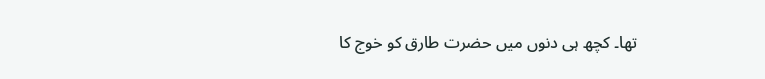تھا۔ کچھ ہی دنوں میں حضرت طارق کو خوج کا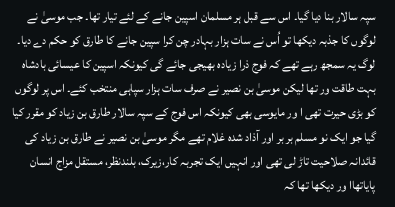سپہ سالار بنا دیا گیا۔ اس سے قبل ہر مسلمان اسپین جانے کے لئے تیار تھا۔ جب موسیٰ نے لوگوں کا جذبہ دیکھا تو اُس نے سات ہزار بہادر چن کرا سپین جانے کا طارق کو حکم دے دیا۔ لوگ یہ سمجھ رہے تھے کہ فوج ذرا زیادہ بھیجی جائے گی کیونکہ اسپین کا عیسائی بادشاہ بہت طاقت ور تھا لیکن موسیٰ بن نصیر نے صرف سات ہزار سپاہی منتخب کئے۔ اس پر لوگوں کو بڑی حیرت تھی ا ور مایوسی بھی کیونکہ اس فوج کے سپہ سالار طارق بن زیاد کو مقرر کیا گیا جو ایک نو مسلم بر بر اور آذاد شدہ غلام تھے مگر موسیٰ بن نصیر نے طارق بن زیاد کی قائدانہ صلاحیت تاڑ لی تھی اور انہیں ایک تجربہ کار،زیرک، بلندنظر، مستقل مزاج انسان پایاتھاا ور دیکھا تھا کہ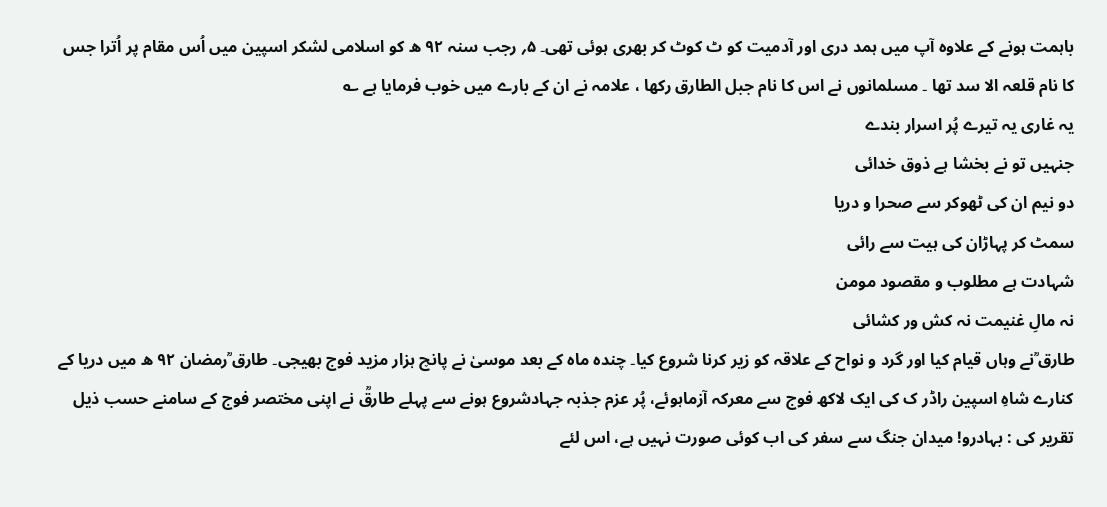باہمت ہونے کے علاوہ آپ میں ہمد دری اور آدمیت کو ٹ کوٹ کر بھری ہوئی تھی۔ ۵؍ رجب سنہ ۹۲ ھ کو اسلامی لشکر اسپین میں اُس مقام پر اُترا جس کا نام قلعہ الا سد تھا ۔ مسلمانوں نے اس کا نام جبل الطارق رکھا ، علامہ نے ان کے بارے میں خوب فرمایا ہے ؎
یہ غاری یہ تیرے پُر اسرار بندے
جنہیں تو نے بخشا ہے ذوق خدائی
دو نیم ان کی ٹھوکر سے صحرا و دریا
سمٹ کر پہاڑان کی ہیت سے رائی
شہادت ہے مطلوب و مقصود مومن
نہ مالِ غنیمت نہ کش ور کشائی
طارق ؒنے وہاں قیام کیا اور گرد و نواح کے علاقہ کو زیر کرنا شروع کیا۔ چندہ ماہ کے بعد موسیٰ نے پانچ ہزار مزید فوج بھیجی۔ طارق ؒرمضان ۹۲ ھ میں دریا کے کنارے شاہِ اسپین راڈر ک کی ایک لاکھ فوج سے معرکہ آزماہوئے، پُر عزم جذبہ جہادشروع ہونے سے پہلے طارقؒ نے اپنی مختصر فوج کے سامنے حسب ذیل تقریر کی : بہادرو! میدان جنگ سے سفر کی اب کوئی صورت نہیں ہے، اس لئے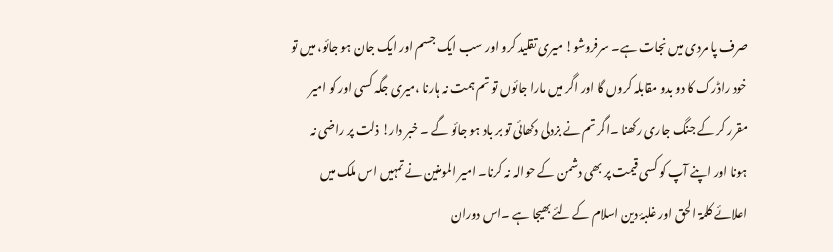صرف پا مردی میں نجات ہے۔ سرفروشو! میری تقلید کرو اور سب ایک جسم اور ایک جان ہو جائو، میں تو خود راڈرک کا دو بدو مقابلہ کروں گا اور اگر میں مارا جائوں تو تم ہمت نہ ہارنا ،میری جگہ کسی اور کو امیر مقرر کر کے جنگ جاری رکھنا ۔اگر تم نے بزدلی دکھائی تو بر باد ہو جائو گے ۔ خبر دار! ذلت پر راضی نہ ہونا اور اپنے آپ کو کسی قیمت پر بھی دشمن کے حوالہ نہ کرنا۔ امیر المومنین نے تمہیں اس ملک میں اعلائے کلمۃ الحق اور غلبۂ دین اسلام کے لئے بھیجا ہے ۔اس دوران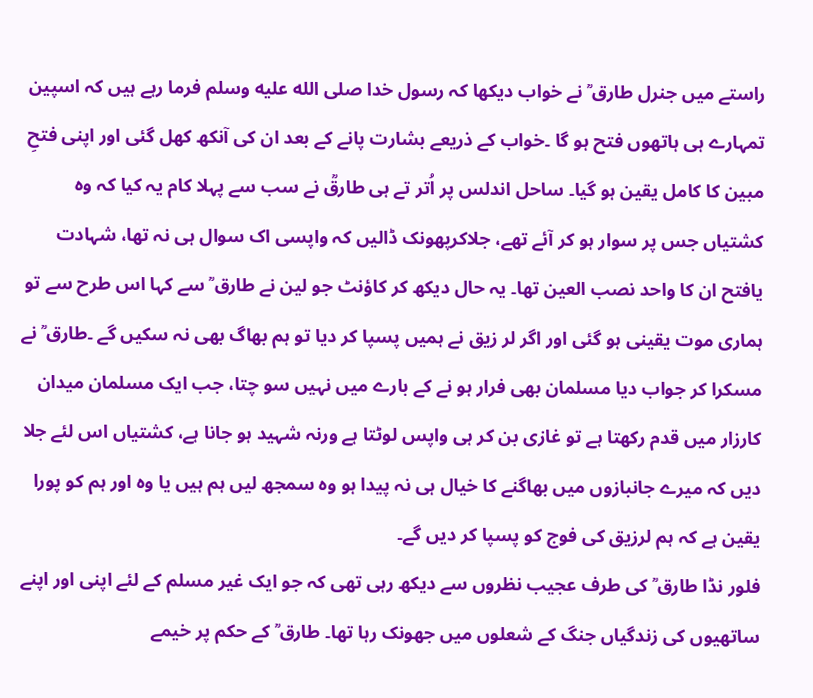راستے میں جنرل طارق ؒ نے خواب دیکھا کہ رسول خدا صلى الله عليه وسلم فرما رہے ہیں کہ اسپین تمہارے ہی ہاتھوں فتح ہو گا ۔خواب کے ذریعے بشارت پانے کے بعد ان کی آنکھ کھل گئی اور اپنی فتحِ مبین کا کامل یقین ہو گیا۔ ساحل اندلس پر اُتر تے ہی طارقؒ نے سب سے پہلا کام یہ کیا کہ وہ کشتیاں جس پر سوار ہو کر آئے تھے، جلاکرپھونک ڈالیں کہ واپسی اک سوال ہی نہ تھا، شہادت یافتح ان کا واحد نصب العین تھا۔ یہ حال دیکھ کر کاؤنٹ جو لین نے طارق ؒ سے کہا اس طرح سے تو ہماری موت یقینی ہو گئی اور اگر لر زیق نے ہمیں پسپا کر دیا تو ہم بھاگ بھی نہ سکیں گے ۔طارق ؒ نے مسکرا کر جواب دیا مسلمان بھی فرار ہو نے کے بارے میں نہیں سو چتا، جب ایک مسلمان میدان کارزار میں قدم رکھتا ہے تو غازی بن کر ہی واپس لوٹتا ہے ورنہ شہید ہو جانا ہے، کشتیاں اس لئے جلا دیں کہ میرے جانبازوں میں بھاگنے کا خیال ہی نہ پیدا ہو وہ سمجھ لیں ہم ہیں یا وہ اور ہم کو پورا یقین ہے کہ ہم لرزیق کی فوج کو پسپا کر دیں گے۔
فلور نڈا طارق ؒ کی طرف عجیب نظروں سے دیکھ رہی تھی کہ جو ایک غیر مسلم کے لئے اپنی اور اپنے ساتھیوں کی زندگیاں جنگ کے شعلوں میں جھونک رہا تھا۔ طارق ؒ کے حکم پر خیمے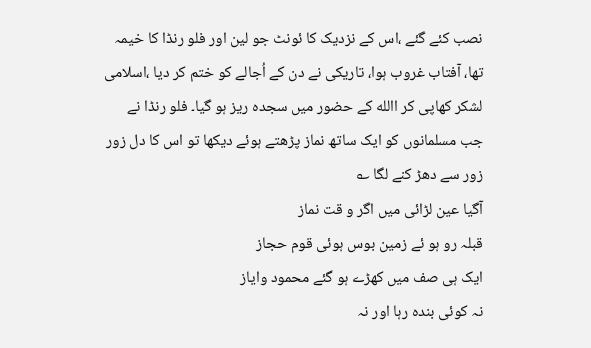نصب کئے گئے ،اس کے نزدیک کا ئونٹ جو لین اور فلو رنڈا کا خیمہ تھا، آفتاب غروب ہوا، تاریکی نے دن کے اُجالے کو ختم کر دیا ،اسلامی لشکر کھاپی کر االله کے حضور میں سجدہ ریز ہو گیا۔ فلو رنڈا نے جب مسلمانوں کو ایک ساتھ نماز پڑھتے ہوئے دیکھا تو اس کا دل زور زور سے دھڑ کنے لگا ؎
آگیا عین لڑائی میں اگر و قت نماز
قبلہ رو ہو ئے زمین بوس ہوئی قوم حجاز
ایک ہی صف میں کھڑے ہو گئے محمود وایاز
نہ کوئی بندہ رہا اور نہ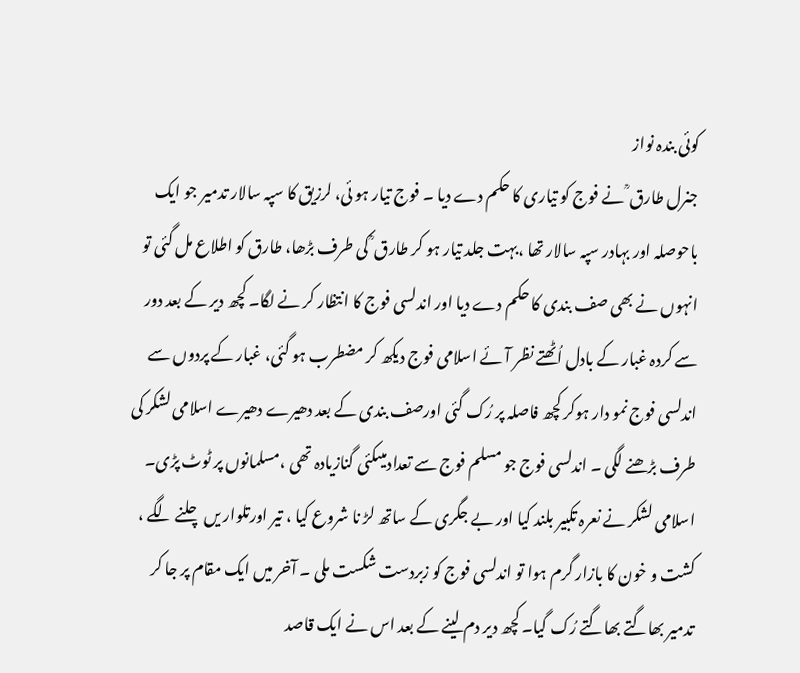کوئی بندہ نواز
جنرل طارق ؒ نے فوج کو تیاری کا حکم دے دیا ۔ فوج تیار ہو ئی، لرزیق کا سپہ سالار تدمیر جو ایک باحوصلہ اور بہادر سپہ سالار تھا ،بہت جلد تیار ہو کر طارق ؒ کی طرف بڑھا، طارق کو اطلاع مل گئی تو انہوں نے بھی صف بندی کا حکم دے دیا اور اندلسی فوج کا انتظار کر نے لگا۔ کچھ دیر کے بعد دور سے کردہ غبار کے بادل اُٹھتے نظر آئے اسلامی فوج دیکھ کر مضطرب ہو گئی، غبار کے پردوں سے اندلسی فوج نمو دار ہوکر کچھ فاصلہ پر رُک گئی اورصف بندی کے بعد دھیرے دھیرے اسلامی لشکر کی طرف بڑھنے لگی ۔ اندلسی فوج جو مسلم فوج سے تعدادمیںکئی گنازیادہ تھی ،مسلمانوں پر ٹوٹ پڑی۔ اسلامی لشکر نے نعرہ تکبیر بلند کیا اور بے جگری کے ساتھ لڑ نا شروع کیا ، تیر اورتلوار یں چلنے لگے ، کشت و خون کا بازار گرم ہوا تو اندلسی فوج کو زبردست شکست ملی ۔ آخر میں ایک مقام پر جا کر تدمیر بھاگتے بھاگتے رُک گیا۔ کچھ دیر دم لینے کے بعد اس نے ایک قاصد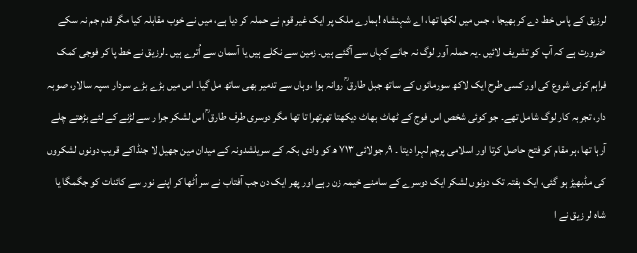لرزیق کے پاس خط دے کر بھیجا ، جس میں لکھا تھا، اے شہنشاہ !ہمارے ملک پر ایک غیر قوم نے حملہ کر دیا ہے، میں نے خوب مقابلہ کیا مگر قدم جم نہ سکے ضرورت ہے کہ آپ کو تشریف لائیں ۔یہ حملہ آور لوگ نہ جانے کہاں سے آگئے ہیں۔ زمین سے نکلے ہیں یا آسمان سے اُترے ہیں ۔لرزیق نے خط پا کر فوجی کمک فراہم کرنی شروع کی اور کسی طرح ایک لاکھ سورمائوں کے ساتھ جبل طارق ؒ روانہ ہوا ،وہاں سے تدمیر بھی ساتھ مل گیا۔ اس میں بڑے بڑے سردار ،سپہ سالار، صوبہ دار، تجربہ کار لوگ شامل تھے۔ جو کوئی شخص اس فوج کے ٹھاٹ بھاٹ دیکھتا تھرتھرا تا تھا مگر دوسری طرف طارق ؒ اس لشکر جرا ر سے لڑنے کے لئے بڑھتے چلے آرہا تھا ،ہر مقام کو فتح حاصل کرتا اور اسلامی پرچم لہرا دیتا ۔ ۹؍ جولائی ۷۱۳ ھ کو وادی بکہ کے سریلشدونہ کے میدان مین جھیل لا جنڈاکے قریب دونوں لشکروں کی مڈبھیڑ ہو گئی، ایک ہفتہ تک دونوں لشکر ایک دوسرے کے سامنے خیمہ زن رہے اور پھر ایک دن جب آفتاب نے سر اُٹھا کر اپنے نور سے کائنات کو جگمگا یا شاہ لر زیق نے ا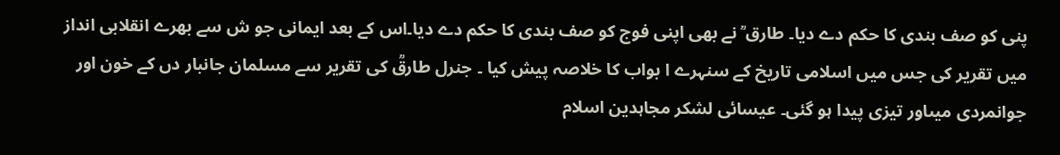پنی کو صف بندی کا حکم دے دیا۔ طارق ؒ نے بھی اپنی فوج کو صف بندی کا حکم دے دیا۔اس کے بعد ایمانی جو ش سے بھرے انقلابی انداز میں تقریر کی جس میں اسلامی تاریخ کے سنہرے ا بواب کا خلاصہ پیش کیا ۔ جنرل طارقؒ کی تقریر سے مسلمان جانبار دں کے خون اور جوانمردی میںاور تیزی پیدا ہو گئی۔ عیسائی لشکر مجاہدین اسلام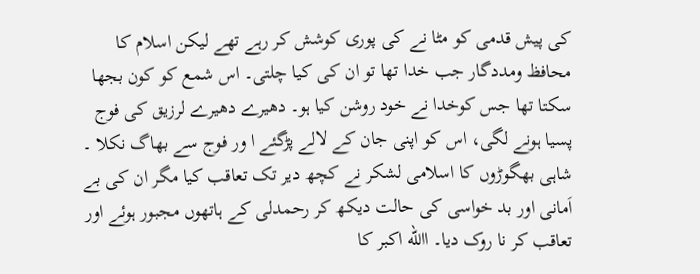کی پیش قدمی کو مٹا نے کی پوری کوشش کر رہے تھے لیکن اسلام کا محافظ ومددگار جب خدا تھا تو ان کی کیا چلتی۔ اس شمع کو کون بجھا سکتا تھا جس کوخدا نے خود روشن کیا ہو۔ دھیرے دھیرے لرزیق کی فوج پسیا ہونے لگی، اس کو اپنی جان کے لالے پڑگئے ا ور فوج سے بھاگ نکلا ۔ شاہی بھگوڑوں کا اسلامی لشکر نے کچھ دیر تک تعاقب کیا مگر ان کی بے اَمانی اور بد خواسی کی حالت دیکھ کر رحمدلی کے ہاتھوں مجبور ہوئے اور تعاقب کر نا روک دیا۔ االله اکبر کا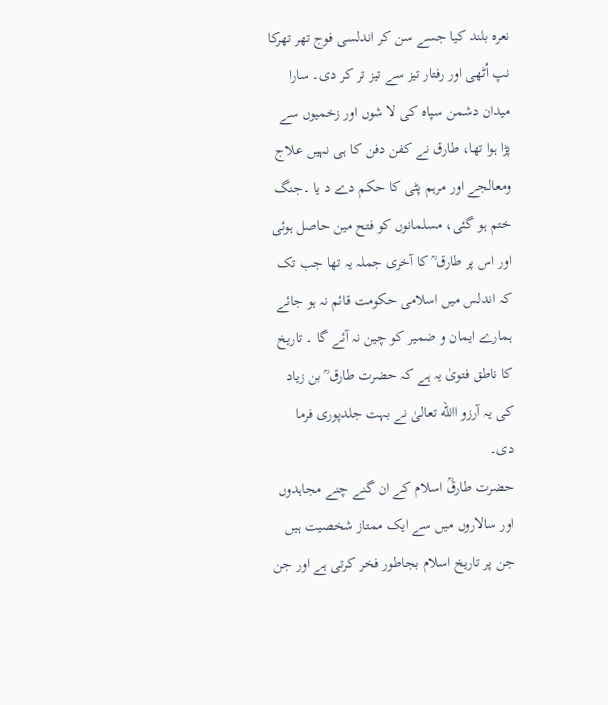نعرہ بلند کیا جسے سن کر اندلسی فوج تھر تھرکا نپ اُٹھی اور رفتار تیز سے تیز تر کر دی۔ سارا میدان دشمن سپاہ کی لا شوں اور زخمیوں سے پڑا ہوا تھا، طارق نے کفن دفن کا ہی نہیں علاج ومعالجے اور مرہم پٹی کا حکم دے د یا ۔جنگ ختم ہو گئی، مسلمانوں کو فتح مین حاصل ہوئی اور اس پر طارق ؒ کا آخری جملہ یہ تھا جب تک کہ اندلس میں اسلامی حکومت قائم نہ ہو جائے ہمارے ایمان و ضمیر کو چین نہ آئے گا ۔ تاریخ کا ناطق فتویٰ یہ ہے کہ حضرت طارق ؒ بن زیاد کی یہ آرزو االله تعالیٰ نے بہت جلدپوری فرما دی۔
حضرت طارقؒ اسلام کے ان گنے چنے مجاہدوں اور سالاروں میں سے ایک ممتاز شخصیت ہیں جن پر تاریخ اسلام بجاطور فخر کرتی ہے اور جن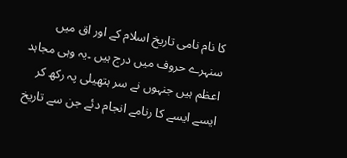کا نام نامی تاریخ اسلام کے اور اق میں سنہرے حروف میں درج ہیں ۔یہ وہی مجاہد اعظم ہیں جنہوں نے سر ہتھیلی پہ رکھ کر ایسے ایسے کا رنامے انجام دئے جن سے تاریخ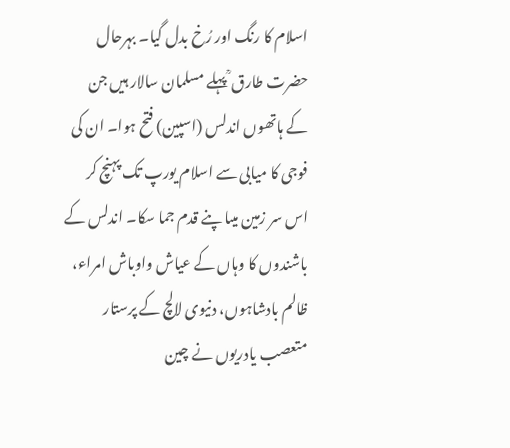اسلام کا رنگ اور رُخ بدل گیا۔ بہرحال حضرت طارق ؒ پہلے مسلمان سالار ہیں جن کے ہاتھوں اندلس (اسپین) فتح ہوا۔ ان کی فوجی کا میابی سے اسلام یورپ تک پہنچ کر اس سر زمین میںا پنے قدم جما سکا۔ اندلس کے باشندوں کا وہاں کے عیاش واوباش امراء، ظالم بادشاہوں، دنیوی لالچ کے پرستار متعصب یادریوں نے چین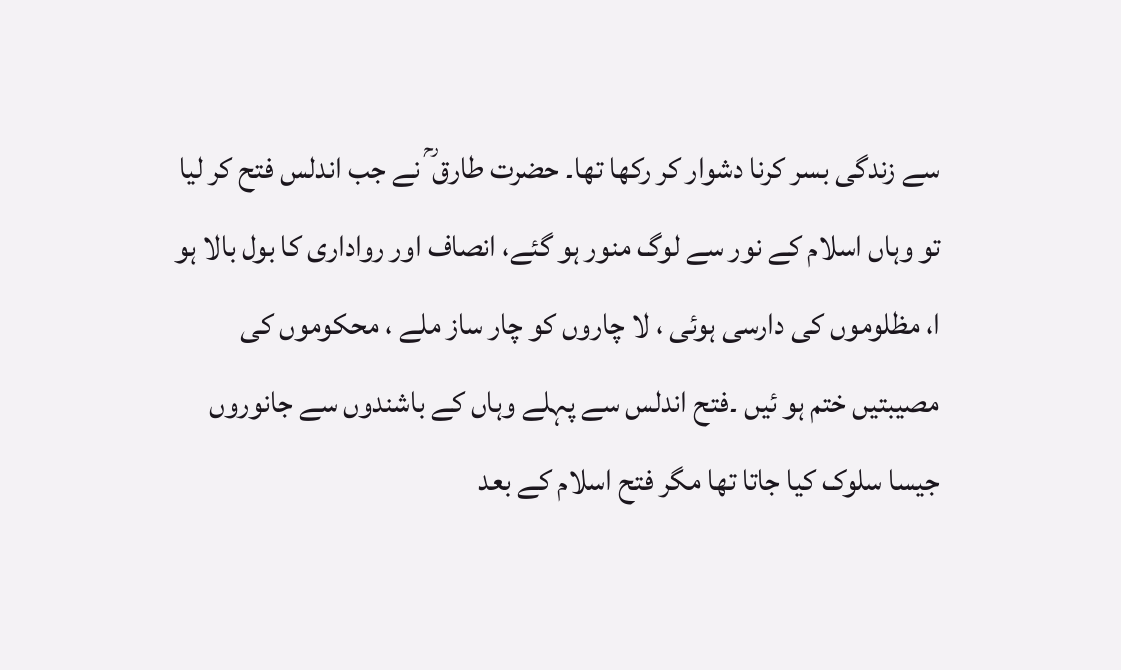سے زندگی بسر کرنا دشوار کر رکھا تھا۔ حضرت طارق ؒ نے جب اندلس فتح کر لیا تو وہاں اسلام کے نور سے لوگ منور ہو گئے، انصاف اور رواداری کا بول بالا ہو ا، مظلوموں کی دارسی ہوئی ، لا چاروں کو چار ساز ملے ، محکوموں کی مصیبتیں ختم ہو ئیں ۔فتح اندلس سے پہلے وہاں کے باشندوں سے جانوروں جیسا سلوک کیا جاتا تھا مگر فتح اسلام کے بعد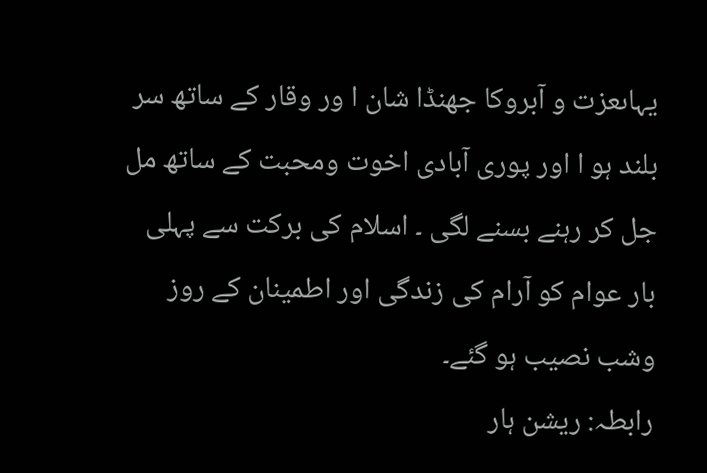یہاںعزت و آبروکا جھنڈا شان ا ور وقار کے ساتھ سر بلند ہو ا اور پوری آبادی اخوت ومحبت کے ساتھ مل جل کر رہنے بسنے لگی ۔ اسلام کی برکت سے پہلی بار عوام کو آرام کی زندگی اور اطمینان کے روز وشب نصیب ہو گئے۔
رابطہ: ریشن ہار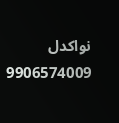نواکدل 9906574009